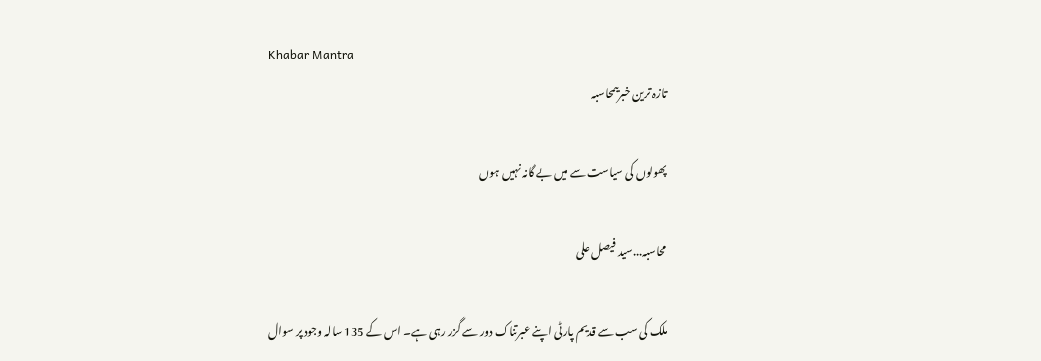Khabar Mantra
تازہ ترین خبریںمحاسبہ

پھولوں کی سیاست سے میں بے گانہ نہیں ہوں

محاسبہ...سید فیصل علی

ملک کی سب سے قدیم پارٹی اپنے عبرتناک دور سے گزر رہی ہے۔ اس کے 135 سالہ وجود پر سوال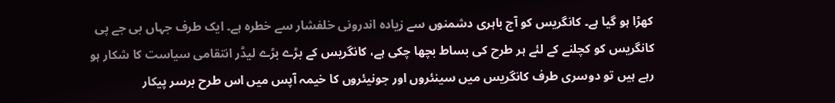کھڑا ہو گیا ہے۔ کانگریس کو آج باہری دشمنوں سے زیادہ اندرونی خلفشار سے خطرہ ہے۔ ایک طرف جہاں بی جے پی کانگریس کو کچلنے کے لئے ہر طرح کی بساط بچھا چکی ہے، کانگریس کے بڑے بڑے لیڈر انتقامی سیاست کا شکار ہو رہے ہیں تو دوسری طرف کانگریس میں سینئروں اور جونیئروں کا خیمہ آپس میں اس طرح برسر پیکار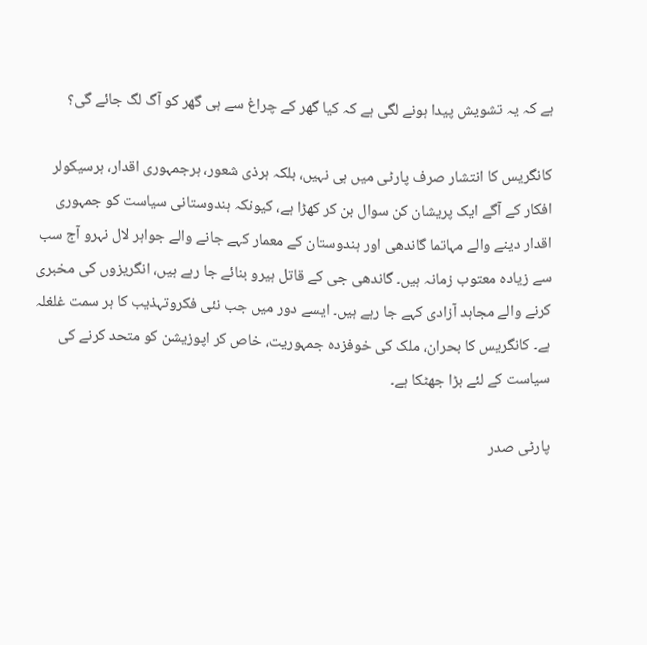ہے کہ یہ تشویش پیدا ہونے لگی ہے کہ کیا گھر کے چراغ سے ہی گھر کو آگ لگ جائے گی؟

کانگریس کا انتشار صرف پارٹی میں ہی نہیں، بلکہ ہرذی شعور، ہرجمہوری اقدار، ہرسیکولر افکار کے آگے ایک پریشان کن سوال بن کر کھڑا ہے، کیونکہ ہندوستانی سیاست کو جمہوری اقدار دینے والے مہاتما گاندھی اور ہندوستان کے معمار کہے جانے والے جواہر لال نہرو آج سب سے زیادہ معتوب زمانہ ہیں۔ گاندھی جی کے قاتل ہیرو بنائے جا رہے ہیں، انگریزوں کی مخبری کرنے والے مجاہد آزادی کہے جا رہے ہیں۔ ایسے دور میں جب نئی فکروتہذیب کا ہر سمت غلغلہ ہے۔ کانگریس کا بحران، ملک کی خوفزدہ جمہوریت، خاص کر اپوزیشن کو متحد کرنے کی سیاست کے لئے بڑا جھٹکا ہے۔

پارٹی صدر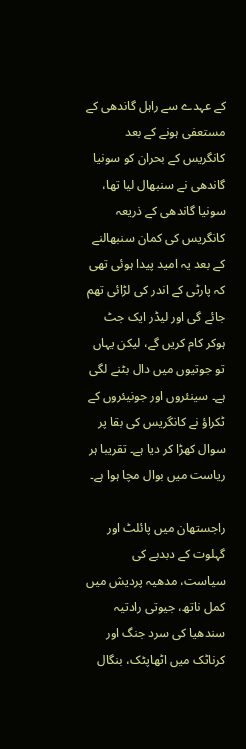کے عہدے سے راہل گاندھی کے مستعفی ہونے کے بعد کانگریس کے بحران کو سونیا گاندھی نے سنبھال لیا تھا، سونیا گاندھی کے ذریعہ کانگریس کی کمان سنبھالنے کے بعد یہ امید پیدا ہوئی تھی کہ پارٹی کے اندر کی لڑائی تھم جائے گی اور لیڈر ایک جٹ ہوکر کام کریں گے، لیکن یہاں تو جوتیوں میں دال بٹنے لگی ہے۔ سینئروں اور جونیئروں کے ٹکراؤ نے کانگریس کی بقا پر سوال کھڑا کر دیا ہے۔ تقریبا ہر ریاست میں بوال مچا ہوا ہے۔

راجستھان میں پائلٹ اور گہلوت کے دبدبے کی سیاست، مدھیہ پردیش میں کمل ناتھ، جیوتی رادتیہ سندھیا کی سرد جنگ اور کرناٹک میں اٹھاپٹک، بنگال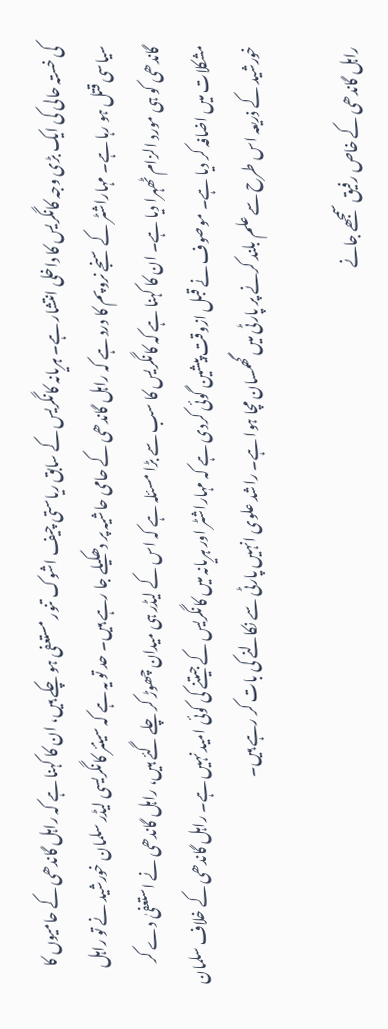کی خستہ حالی کی ایک بڑی وجہ کانگریس کا داخلی انتشار ہے۔ ہریانہ کانگریس کے سابق ریاستی چیف اشوک تنور مستعفی ہو چکے ہیں، ان کا کہنا ہے کہ راہل گاندھی کے حامیوں کا سیاسی قتل ہو رہا ہے۔ مہاراشٹر کے سنجے نروپم کا درد ہے کہ راہل گاندھی کے حامی حاشیہ پر دھکیلے جا رہے ہیں۔ حد تو یہ ہے کہ سینئر کانگریسی لیڈر سلمان خورشید نے تو راہل گاندھی کو ہی مورد الزام ٹھہرا دیا ہے۔ ان کا کہنا ہے کہ کانگریس کا سب سے بڑا مسئلہ ہے کہ اس کے لیڈر ہی میدان چھوڑ کر چلے گئے ہیں، راہل گاندھی نے استعفیٰ دے کر مشکلات میں اضافہ کر دیا ہے۔ موصوف نے قبل ازوقت پیشین گوئی کردی ہے کہ مہاراشٹر اور ہریانہ میں کانگریس کے جیتنے کی کوئی امید نہیں ہے۔ راہل گاندھی کے خلاف سلمان خورشید کے ذریعہ اس طرح سے علم بلند کرنے پر پارٹی میں گھمسان مچا ہوا ہے۔ راشد علوی انہیں پارٹی سے نکالنے کی بات کر رہے ہیں۔

راہل گاندھی کے خاص رفیق سمجھے جانے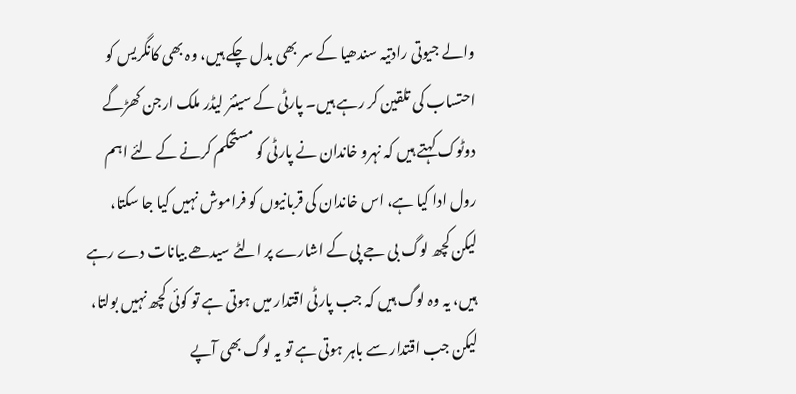والے جیوتی رادتیہ سندھیا کے سر بھی بدل چکے ہیں، وہ بھی کانگریس کو احتساب کی تلقین کر رہے ہیں۔ پارٹی کے سینئر لیڈر ملک ارجن کھڑگے دوٹوک کہتے ہیں کہ نہرو خاندان نے پارٹی کو مستحکم کرنے کے لئے اہم رول ادا کیا ہے، اس خاندان کی قربانیوں کو فراموش نہیں کیا جا سکتا، لیکن کچھ لوگ بی جے پی کے اشارے پر الٹے سیدھے بیانات دے رہے ہیں، یہ وہ لوگ ہیں کہ جب پارٹی اقتدار میں ہوتی ہے تو کوئی کچھ نہیں بولتا، لیکن جب اقتدار سے باہر ہوتی ہے تو یہ لوگ بھی آپے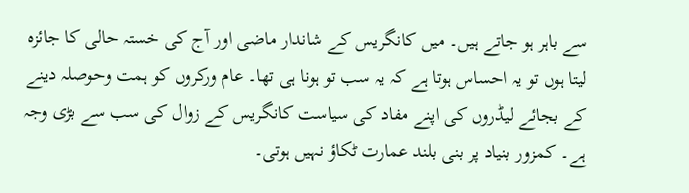سے باہر ہو جاتے ہیں۔ میں کانگریس کے شاندار ماضی اور آج کی خستہ حالی کا جائزہ لیتا ہوں تو یہ احساس ہوتا ہے کہ یہ سب تو ہونا ہی تھا۔ عام ورکروں کو ہمت وحوصلہ دینے کے بجائے لیڈروں کی اپنے مفاد کی سیاست کانگریس کے زوال کی سب سے بڑی وجہ ہے۔ کمزور بنیاد پر بنی بلند عمارت ٹکاؤ نہیں ہوتی۔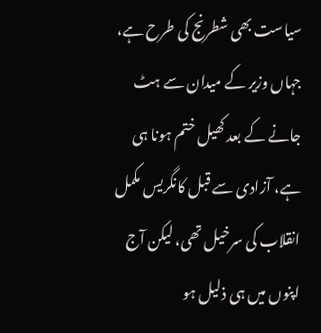سیاست بھی شطرنج کی طرح ہے، جہاں وزیر کے میدان سے ہٹ جانے کے بعد کھیل ختم ہونا ہی ہے، آزادی سے قبل کانگریس مکمل انقلاب کی سرخیل تھی، لیکن آج اپنوں میں ہی ذلیل ہو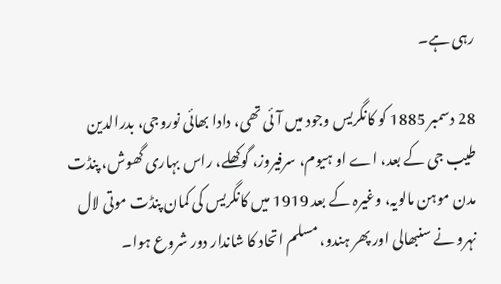رہی ہے۔

28 دسمبر 1885 کو کانگریس وجود میں آئی تھی، دادا بھائی نوروجی، بدرالدین طیب جی کے بعد، اے او ہیوم، سرفیروز، گوکھلے، راس بہاری گھوش، پنڈت مدن موہن مالویہ، وغیرہ کے بعد 1919 میں کانگریس کی کمان پنڈت موتی لال نہرو نے سنبھالی اور پھر ہندو، مسلم اتحاد کا شاندار دور شروع ہوا۔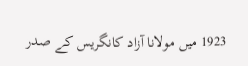1923 میں مولانا آزاد کانگریس کے صدر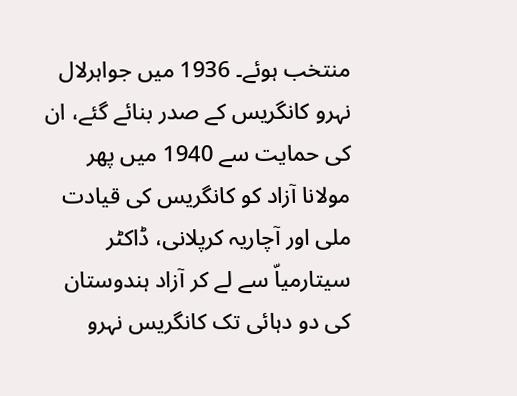منتخب ہوئے۔ 1936 میں جواہرلال نہرو کانگریس کے صدر بنائے گئے، ان کی حمایت سے 1940 میں پھر مولانا آزاد کو کانگریس کی قیادت ملی اور آچاریہ کرپلانی، ڈاکٹر سیتارمیاّ سے لے کر آزاد ہندوستان کی دو دہائی تک کانگریس نہرو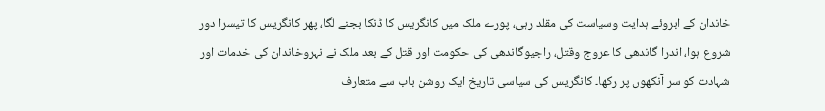خاندان کے ابروئے ہدایت وسیاست کی مقلد رہی، پورے ملک میں کانگریس کا ڈنکا بجنے لگا، پھر کانگریس کا تیسرا دور شروع ہوا، اندرا گاندھی کا عروج وقتل، راجیوگاندھی کی حکومت اور قتل کے بعد ملک نے نہروخاندان کی خدمات اور شہادت کو سر آنکھوں پر رکھا۔ کانگریس کی سیاسی تاریخ ایک روشن باب سے متعارف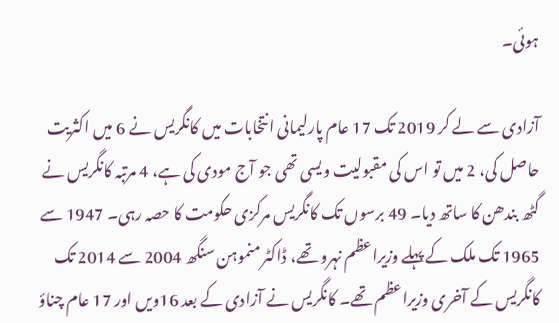ہوئی۔

آزادی سے لے کر 2019 تک 17 عام پارلیمانی انتخابات میں کانگریس نے 6 میں اکثریت حاصل کی، 2 میں تو اس کی مقبولیت ویسی تھی جو آج مودی کی ہے، 4 مرتبہ کانگریس نے گٹھ بندھن کا ساتھ دیا۔ 49 برسوں تک کانگریس مرکزی حکومت کا حصہ رہی۔ 1947 سے 1965 تک ملک کے پہلے وزیراعظم نہرو تھے، ڈاکٹر منموہن سنگھ 2004 سے 2014 تک کانگریس کے آخری وزیراعظم تھے۔ کانگریس نے آزادی کے بعد 16ویں اور 17 عام چناؤ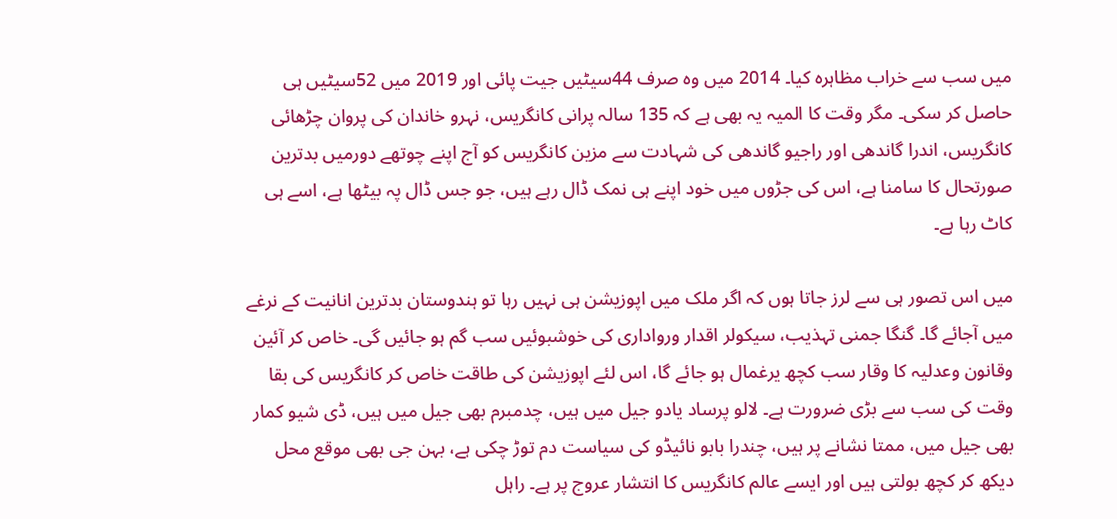میں سب سے خراب مظاہرہ کیا۔ 2014 میں وہ صرف 44سیٹیں جیت پائی اور 2019 میں 52سیٹیں ہی حاصل کر سکی۔ مگر وقت کا المیہ یہ بھی ہے کہ 135 سالہ پرانی کانگریس، نہرو خاندان کی پروان چڑھائی کانگریس، اندرا گاندھی اور راجیو گاندھی کی شہادت سے مزین کانگریس کو آج اپنے چوتھے دورمیں بدترین صورتحال کا سامنا ہے، اس کی جڑوں میں خود اپنے ہی نمک ڈال رہے ہیں، جو جس ڈال پہ بیٹھا ہے، اسے ہی کاٹ رہا ہے۔

میں اس تصور ہی سے لرز جاتا ہوں کہ اگر ملک میں اپوزیشن ہی نہیں رہا تو ہندوستان بدترین انانیت کے نرغے میں آجائے گا۔ گنگا جمنی تہذیب، سیکولر اقدار ورواداری کی خوشبوئیں سب گم ہو جائیں گی۔ خاص کر آئین وقانون وعدلیہ کا وقار سب کچھ یرغمال ہو جائے گا، اس لئے اپوزیشن کی طاقت خاص کر کانگریس کی بقا وقت کی سب سے بڑی ضرورت ہے۔ لالو پرساد یادو جیل میں ہیں، چدمبرم بھی جیل میں ہیں، ڈی شیو کمار بھی جیل میں، ممتا نشانے پر ہیں، چندرا بابو نائیڈو کی سیاست دم توڑ چکی ہے، بہن جی بھی موقع محل دیکھ کر کچھ بولتی ہیں اور ایسے عالم کانگریس کا انتشار عروج پر ہے۔ راہل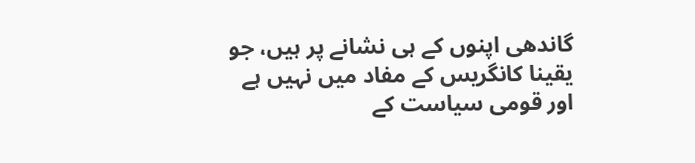گاندھی اپنوں کے ہی نشانے پر ہیں، جو یقینا کانگریس کے مفاد میں نہیں ہے اور قومی سیاست کے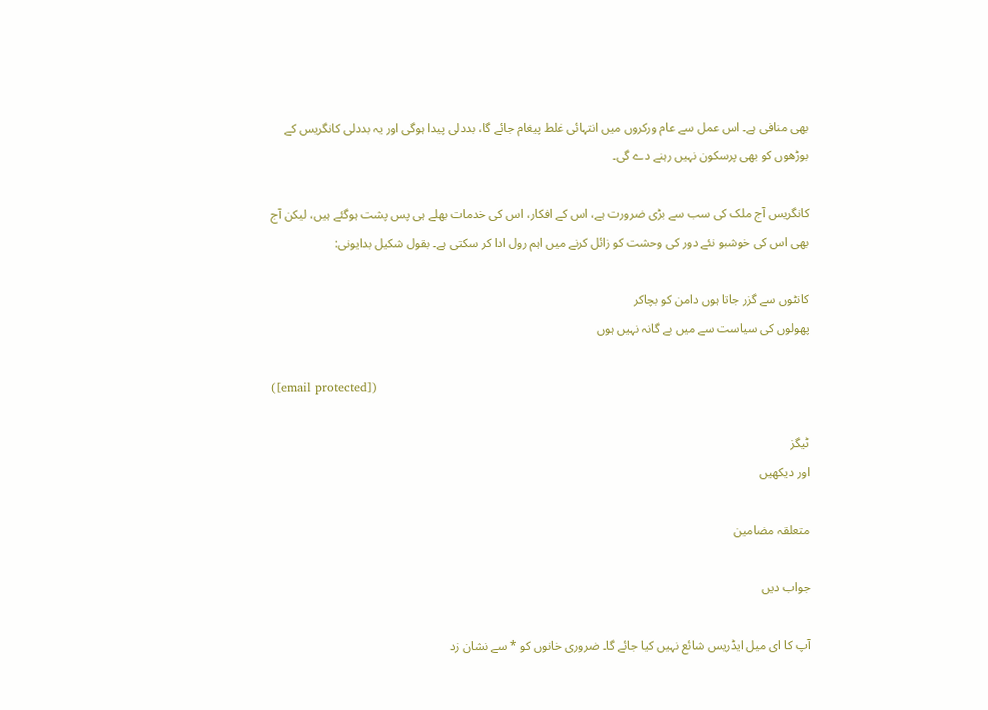بھی منافی ہے۔ اس عمل سے عام ورکروں میں انتہائی غلط پیغام جائے گا، بددلی پیدا ہوگی اور یہ بددلی کانگریس کے بوڑھوں کو بھی پرسکون نہیں رہنے دے گی۔

کانگریس آج ملک کی سب سے بڑی ضرورت ہے، اس کے افکار، اس کی خدمات بھلے ہی پس پشت ہوگئے ہیں، لیکن آج بھی اس کی خوشبو نئے دور کی وحشت کو زائل کرنے میں اہم رول ادا کر سکتی ہے۔ بقول شکیل بدایونی:

کانٹوں سے گزر جاتا ہوں دامن کو بچاکر
پھولوں کی سیاست سے میں بے گانہ نہیں ہوں

([email protected])

ٹیگز
اور دیکھیں

متعلقہ مضامین

جواب دیں

آپ کا ای میل ایڈریس شائع نہیں کیا جائے گا۔ ضروری خانوں کو * سے نشان زد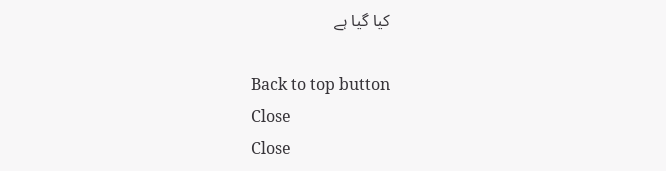کیا گیا ہے

Back to top button
Close
Close